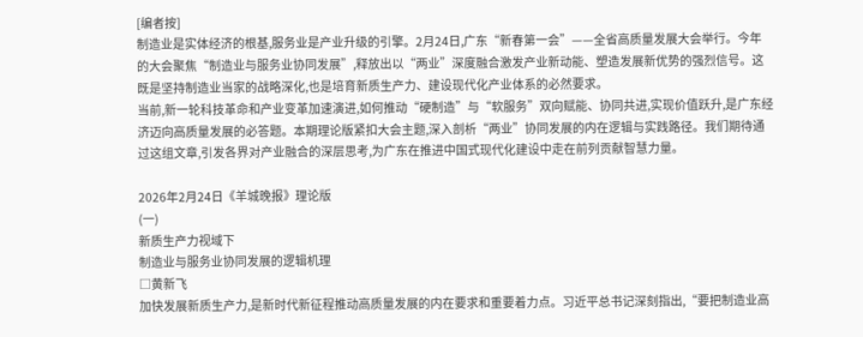[编者按]
制造业是实体经济的根基,服务业是产业升级的引擎。2月24日,广东“新春第一会”——全省高质量发展大会举行。今年的大会聚焦“制造业与服务业协同发展”,释放出以“两业”深度融合激发产业新动能、塑造发展新优势的强烈信号。这既是坚持制造业当家的战略深化,也是培育新质生产力、建设现代化产业体系的必然要求。
当前,新一轮科技革命和产业变革加速演进,如何推动“硬制造”与“软服务”双向赋能、协同共进,实现价值跃升,是广东经济迈向高质量发展的必答题。本期理论版紧扣大会主题,深入剖析“两业”协同发展的内在逻辑与实践路径。我们期待通过这组文章,引发各界对产业融合的深层思考,为广东在推进中国式现代化建设中走在前列贡献智慧力量。

2026年2月24日《羊城晚报》理论版
(一)
新质生产力视域下
制造业与服务业协同发展的逻辑机理
□黄新飞
加快发展新质生产力,是新时代新征程推动高质量发展的内在要求和重要着力点。习近平总书记深刻指出,“要把制造业高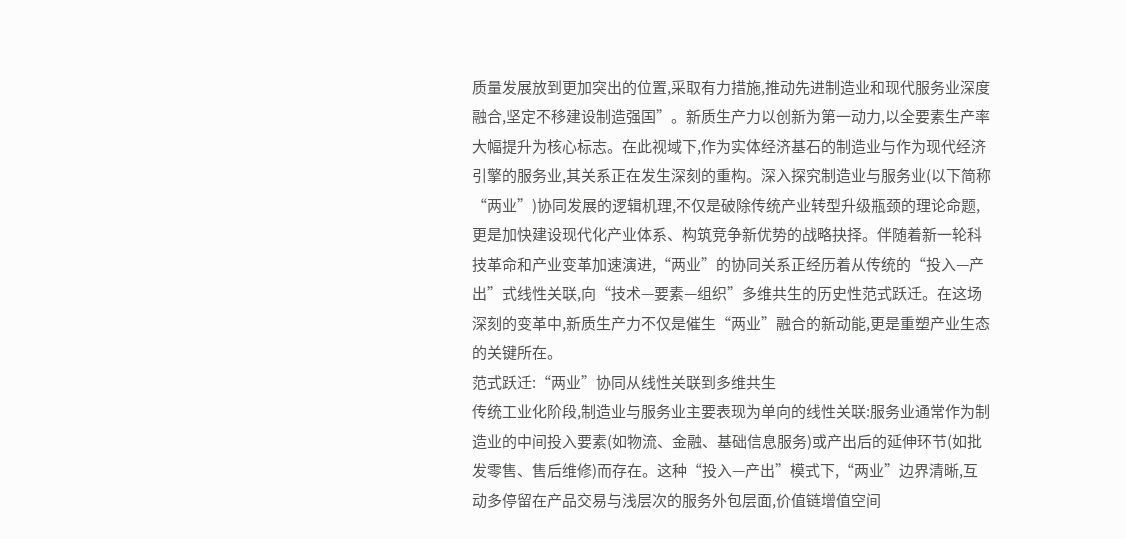质量发展放到更加突出的位置,采取有力措施,推动先进制造业和现代服务业深度融合,坚定不移建设制造强国”。新质生产力以创新为第一动力,以全要素生产率大幅提升为核心标志。在此视域下,作为实体经济基石的制造业与作为现代经济引擎的服务业,其关系正在发生深刻的重构。深入探究制造业与服务业(以下简称“两业”)协同发展的逻辑机理,不仅是破除传统产业转型升级瓶颈的理论命题,更是加快建设现代化产业体系、构筑竞争新优势的战略抉择。伴随着新一轮科技革命和产业变革加速演进,“两业”的协同关系正经历着从传统的“投入—产出”式线性关联,向“技术—要素—组织”多维共生的历史性范式跃迁。在这场深刻的变革中,新质生产力不仅是催生“两业”融合的新动能,更是重塑产业生态的关键所在。
范式跃迁:“两业”协同从线性关联到多维共生
传统工业化阶段,制造业与服务业主要表现为单向的线性关联:服务业通常作为制造业的中间投入要素(如物流、金融、基础信息服务)或产出后的延伸环节(如批发零售、售后维修)而存在。这种“投入—产出”模式下,“两业”边界清晰,互动多停留在产品交易与浅层次的服务外包层面,价值链增值空间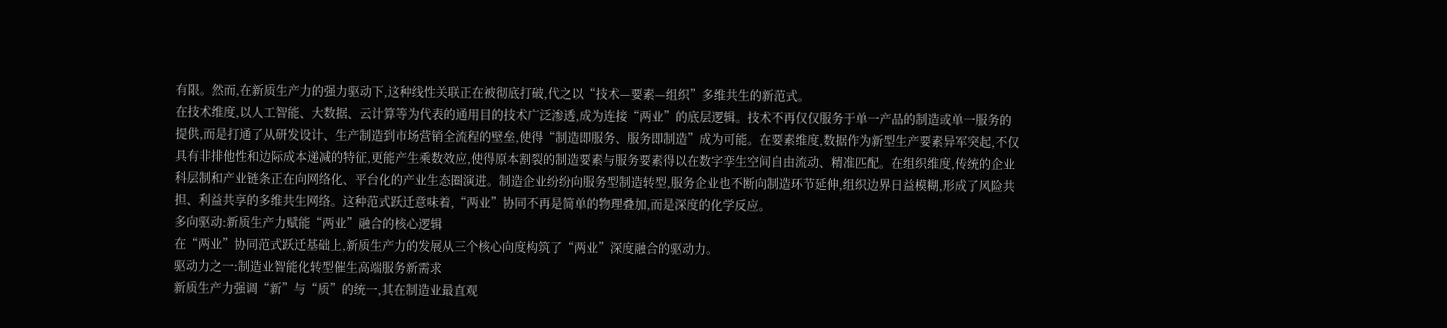有限。然而,在新质生产力的强力驱动下,这种线性关联正在被彻底打破,代之以“技术—要素—组织”多维共生的新范式。
在技术维度,以人工智能、大数据、云计算等为代表的通用目的技术广泛渗透,成为连接“两业”的底层逻辑。技术不再仅仅服务于单一产品的制造或单一服务的提供,而是打通了从研发设计、生产制造到市场营销全流程的壁垒,使得“制造即服务、服务即制造”成为可能。在要素维度,数据作为新型生产要素异军突起,不仅具有非排他性和边际成本递减的特征,更能产生乘数效应,使得原本割裂的制造要素与服务要素得以在数字孪生空间自由流动、精准匹配。在组织维度,传统的企业科层制和产业链条正在向网络化、平台化的产业生态圈演进。制造企业纷纷向服务型制造转型,服务企业也不断向制造环节延伸,组织边界日益模糊,形成了风险共担、利益共享的多维共生网络。这种范式跃迁意味着,“两业”协同不再是简单的物理叠加,而是深度的化学反应。
多向驱动:新质生产力赋能“两业”融合的核心逻辑
在“两业”协同范式跃迁基础上,新质生产力的发展从三个核心向度构筑了“两业”深度融合的驱动力。
驱动力之一:制造业智能化转型催生高端服务新需求
新质生产力强调“新”与“质”的统一,其在制造业最直观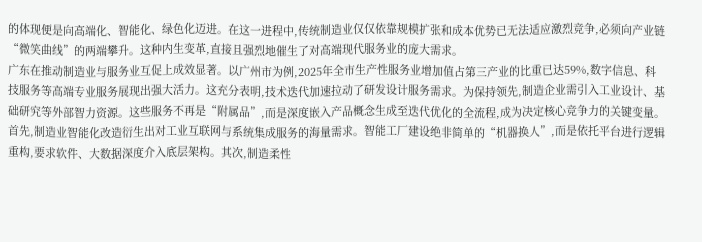的体现便是向高端化、智能化、绿色化迈进。在这一进程中,传统制造业仅仅依靠规模扩张和成本优势已无法适应激烈竞争,必须向产业链“微笑曲线”的两端攀升。这种内生变革,直接且强烈地催生了对高端现代服务业的庞大需求。
广东在推动制造业与服务业互促上成效显著。以广州市为例,2025年全市生产性服务业增加值占第三产业的比重已达59%,数字信息、科技服务等高端专业服务展现出强大活力。这充分表明,技术迭代加速拉动了研发设计服务需求。为保持领先,制造企业需引入工业设计、基础研究等外部智力资源。这些服务不再是“附属品”,而是深度嵌入产品概念生成至迭代优化的全流程,成为决定核心竞争力的关键变量。
首先,制造业智能化改造衍生出对工业互联网与系统集成服务的海量需求。智能工厂建设绝非简单的“机器换人”,而是依托平台进行逻辑重构,要求软件、大数据深度介入底层架构。其次,制造柔性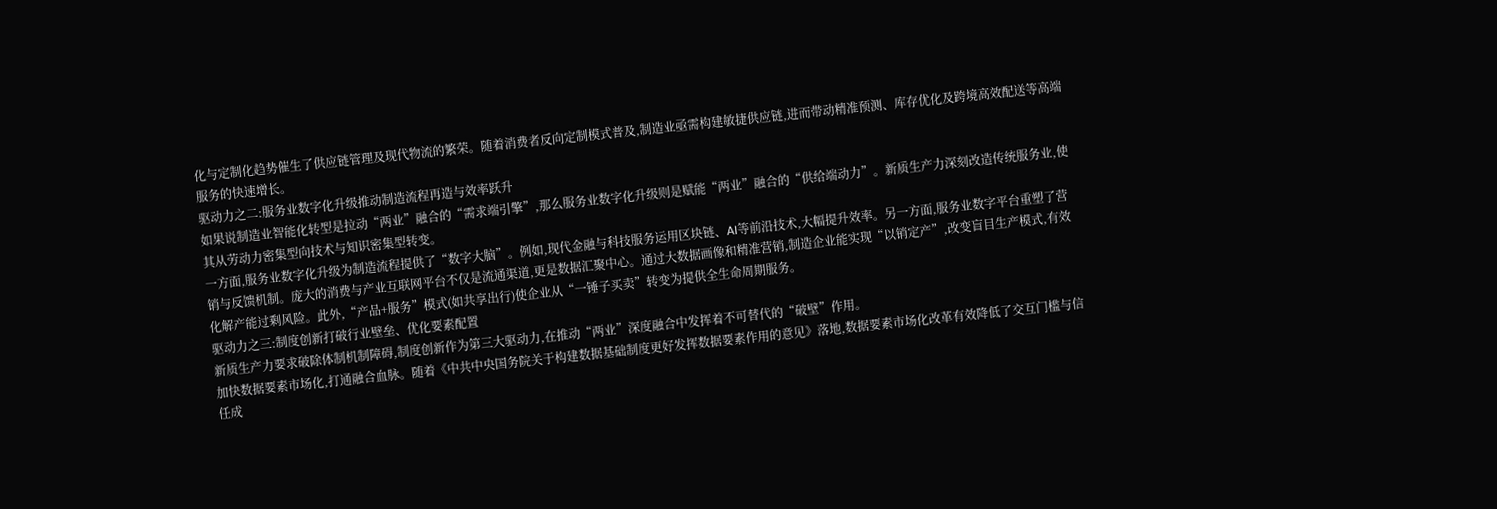化与定制化趋势催生了供应链管理及现代物流的繁荣。随着消费者反向定制模式普及,制造业亟需构建敏捷供应链,进而带动精准预测、库存优化及跨境高效配送等高端服务的快速增长。
驱动力之二:服务业数字化升级推动制造流程再造与效率跃升
如果说制造业智能化转型是拉动“两业”融合的“需求端引擎”,那么服务业数字化升级则是赋能“两业”融合的“供给端动力”。新质生产力深刻改造传统服务业,使其从劳动力密集型向技术与知识密集型转变。
一方面,服务业数字化升级为制造流程提供了“数字大脑”。例如,现代金融与科技服务运用区块链、AI等前沿技术,大幅提升效率。另一方面,服务业数字平台重塑了营销与反馈机制。庞大的消费与产业互联网平台不仅是流通渠道,更是数据汇聚中心。通过大数据画像和精准营销,制造企业能实现“以销定产”,改变盲目生产模式,有效化解产能过剩风险。此外,“产品+服务”模式(如共享出行)使企业从“一锤子买卖”转变为提供全生命周期服务。
驱动力之三:制度创新打破行业壁垒、优化要素配置
新质生产力要求破除体制机制障碍,制度创新作为第三大驱动力,在推动“两业”深度融合中发挥着不可替代的“破壁”作用。
加快数据要素市场化,打通融合血脉。随着《中共中央国务院关于构建数据基础制度更好发挥数据要素作用的意见》落地,数据要素市场化改革有效降低了交互门槛与信任成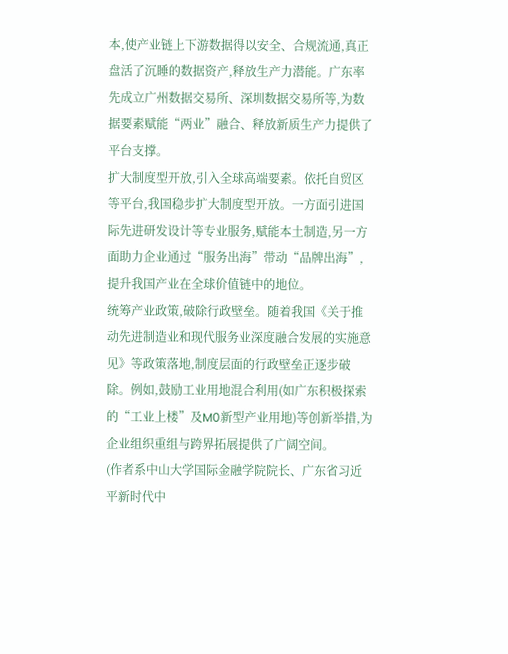本,使产业链上下游数据得以安全、合规流通,真正盘活了沉睡的数据资产,释放生产力潜能。广东率先成立广州数据交易所、深圳数据交易所等,为数据要素赋能“两业”融合、释放新质生产力提供了平台支撑。
扩大制度型开放,引入全球高端要素。依托自贸区等平台,我国稳步扩大制度型开放。一方面引进国际先进研发设计等专业服务,赋能本土制造,另一方面助力企业通过“服务出海”带动“品牌出海”,提升我国产业在全球价值链中的地位。
统筹产业政策,破除行政壁垒。随着我国《关于推动先进制造业和现代服务业深度融合发展的实施意见》等政策落地,制度层面的行政壁垒正逐步破除。例如,鼓励工业用地混合利用(如广东积极探索的“工业上楼”及M0新型产业用地)等创新举措,为企业组织重组与跨界拓展提供了广阔空间。
(作者系中山大学国际金融学院院长、广东省习近平新时代中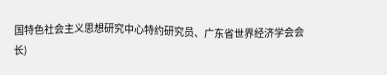国特色社会主义思想研究中心特约研究员、广东省世界经济学会会长)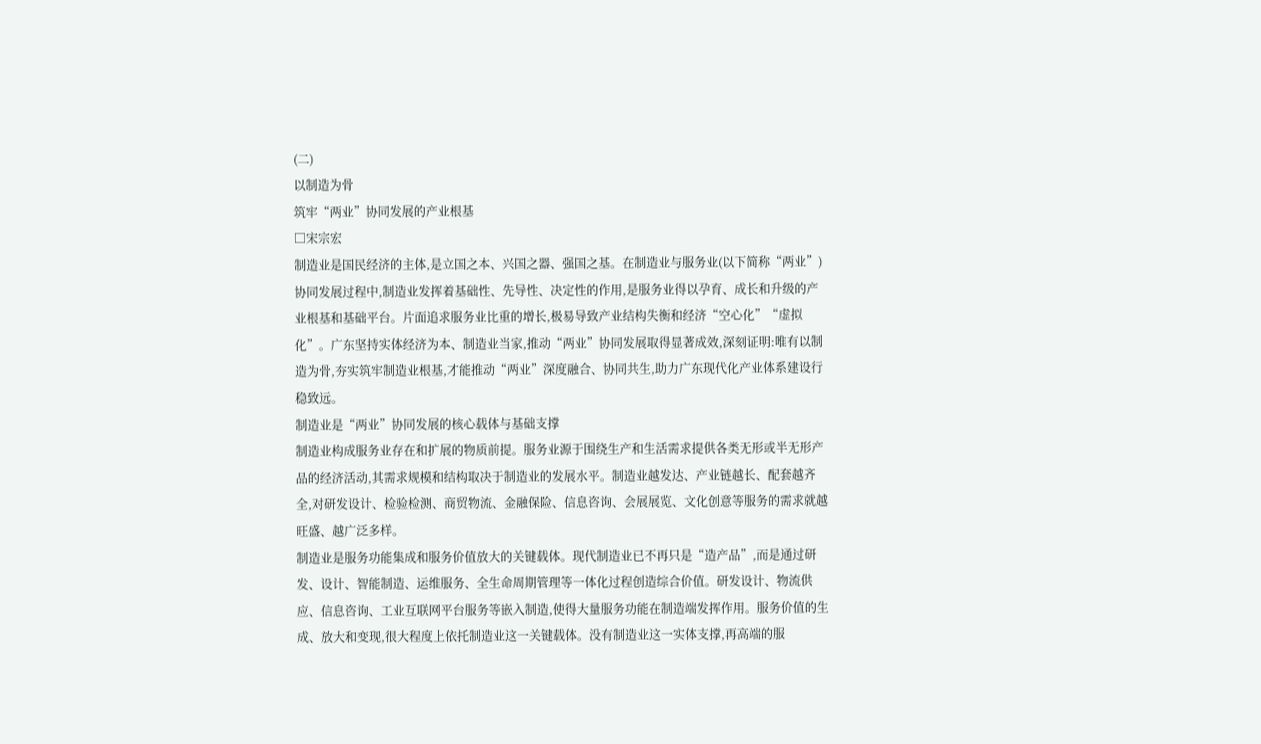(二)
以制造为骨
筑牢“两业”协同发展的产业根基
□宋宗宏
制造业是国民经济的主体,是立国之本、兴国之器、强国之基。在制造业与服务业(以下简称“两业”)协同发展过程中,制造业发挥着基础性、先导性、决定性的作用,是服务业得以孕育、成长和升级的产业根基和基础平台。片面追求服务业比重的增长,极易导致产业结构失衡和经济“空心化”“虚拟化”。广东坚持实体经济为本、制造业当家,推动“两业”协同发展取得显著成效,深刻证明:唯有以制造为骨,夯实筑牢制造业根基,才能推动“两业”深度融合、协同共生,助力广东现代化产业体系建设行稳致远。
制造业是“两业”协同发展的核心载体与基础支撑
制造业构成服务业存在和扩展的物质前提。服务业源于围绕生产和生活需求提供各类无形或半无形产品的经济活动,其需求规模和结构取决于制造业的发展水平。制造业越发达、产业链越长、配套越齐全,对研发设计、检验检测、商贸物流、金融保险、信息咨询、会展展览、文化创意等服务的需求就越旺盛、越广泛多样。
制造业是服务功能集成和服务价值放大的关键载体。现代制造业已不再只是“造产品”,而是通过研发、设计、智能制造、运维服务、全生命周期管理等一体化过程创造综合价值。研发设计、物流供应、信息咨询、工业互联网平台服务等嵌入制造,使得大量服务功能在制造端发挥作用。服务价值的生成、放大和变现,很大程度上依托制造业这一关键载体。没有制造业这一实体支撑,再高端的服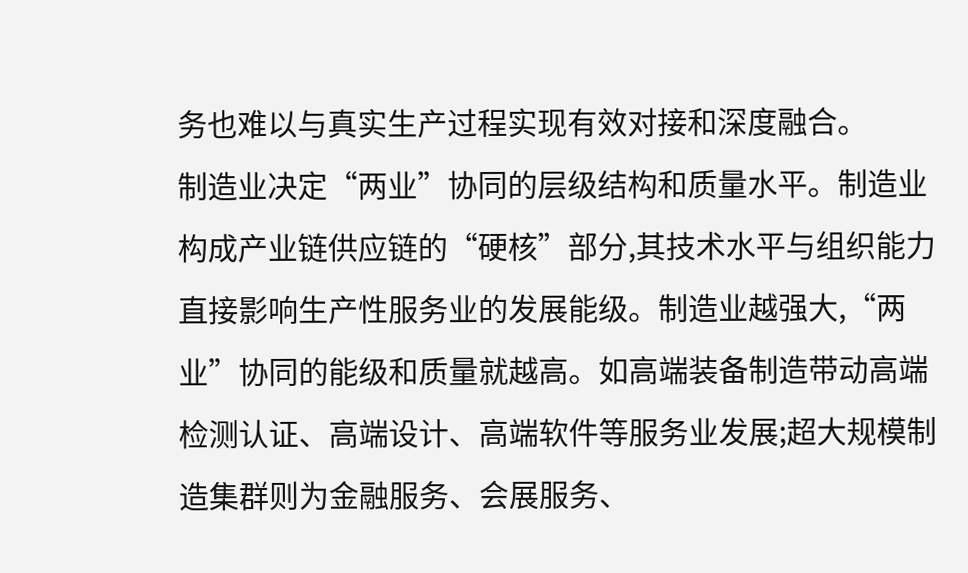务也难以与真实生产过程实现有效对接和深度融合。
制造业决定“两业”协同的层级结构和质量水平。制造业构成产业链供应链的“硬核”部分,其技术水平与组织能力直接影响生产性服务业的发展能级。制造业越强大,“两业”协同的能级和质量就越高。如高端装备制造带动高端检测认证、高端设计、高端软件等服务业发展;超大规模制造集群则为金融服务、会展服务、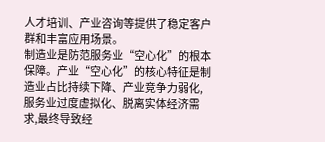人才培训、产业咨询等提供了稳定客户群和丰富应用场景。
制造业是防范服务业“空心化”的根本保障。产业“空心化”的核心特征是制造业占比持续下降、产业竞争力弱化,服务业过度虚拟化、脱离实体经济需求,最终导致经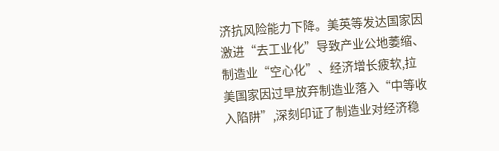济抗风险能力下降。美英等发达国家因激进“去工业化”导致产业公地萎缩、制造业“空心化”、经济增长疲软,拉美国家因过早放弃制造业落入“中等收入陷阱”,深刻印证了制造业对经济稳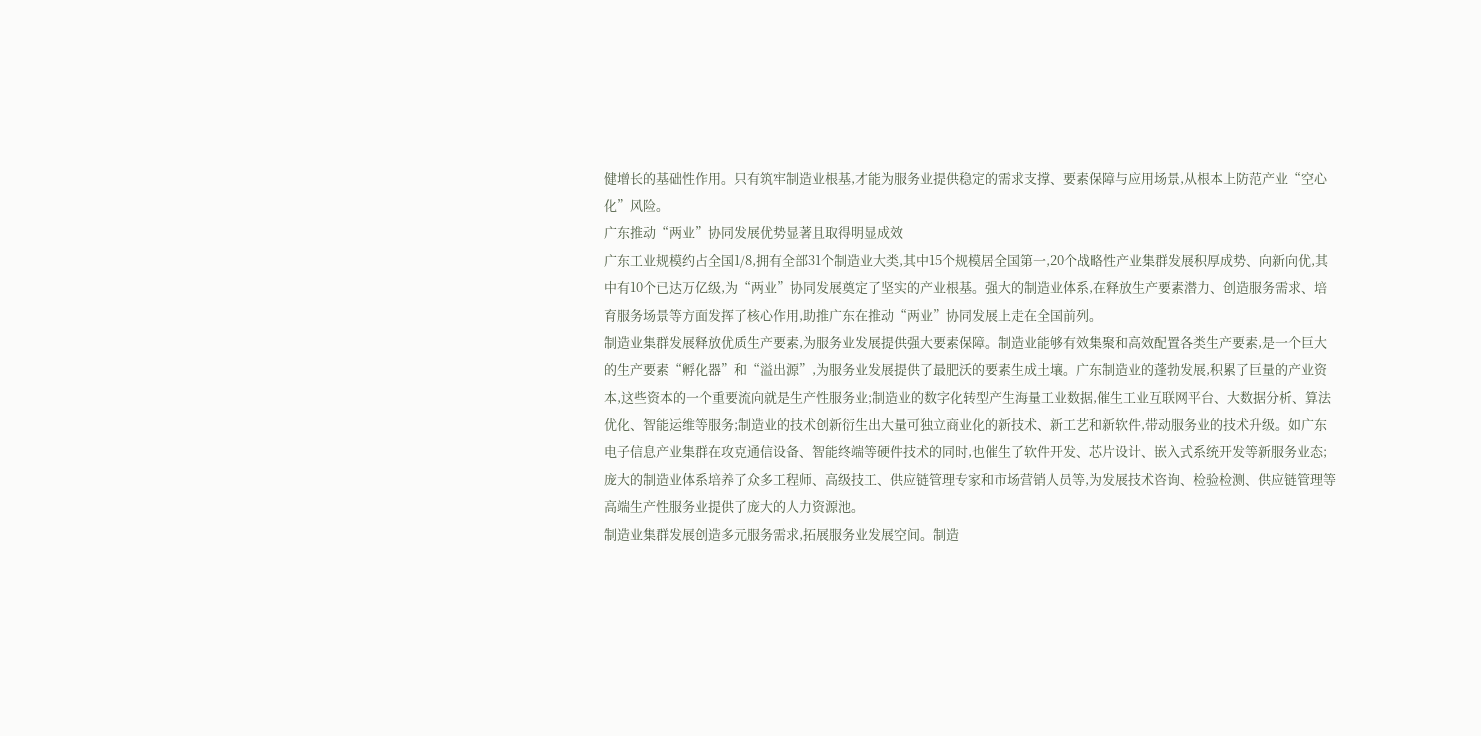健增长的基础性作用。只有筑牢制造业根基,才能为服务业提供稳定的需求支撑、要素保障与应用场景,从根本上防范产业“空心化”风险。
广东推动“两业”协同发展优势显著且取得明显成效
广东工业规模约占全国1/8,拥有全部31个制造业大类,其中15个规模居全国第一,20个战略性产业集群发展积厚成势、向新向优,其中有10个已达万亿级,为“两业”协同发展奠定了坚实的产业根基。强大的制造业体系,在释放生产要素潜力、创造服务需求、培育服务场景等方面发挥了核心作用,助推广东在推动“两业”协同发展上走在全国前列。
制造业集群发展释放优质生产要素,为服务业发展提供强大要素保障。制造业能够有效集聚和高效配置各类生产要素,是一个巨大的生产要素“孵化器”和“溢出源”,为服务业发展提供了最肥沃的要素生成土壤。广东制造业的蓬勃发展,积累了巨量的产业资本,这些资本的一个重要流向就是生产性服务业;制造业的数字化转型产生海量工业数据,催生工业互联网平台、大数据分析、算法优化、智能运维等服务;制造业的技术创新衍生出大量可独立商业化的新技术、新工艺和新软件,带动服务业的技术升级。如广东电子信息产业集群在攻克通信设备、智能终端等硬件技术的同时,也催生了软件开发、芯片设计、嵌入式系统开发等新服务业态;庞大的制造业体系培养了众多工程师、高级技工、供应链管理专家和市场营销人员等,为发展技术咨询、检验检测、供应链管理等高端生产性服务业提供了庞大的人力资源池。
制造业集群发展创造多元服务需求,拓展服务业发展空间。制造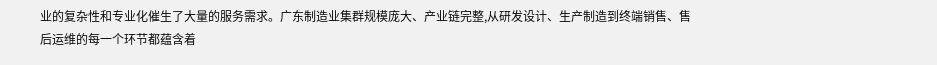业的复杂性和专业化催生了大量的服务需求。广东制造业集群规模庞大、产业链完整,从研发设计、生产制造到终端销售、售后运维的每一个环节都蕴含着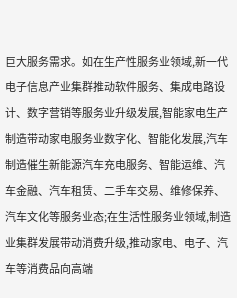巨大服务需求。如在生产性服务业领域,新一代电子信息产业集群推动软件服务、集成电路设计、数字营销等服务业升级发展,智能家电生产制造带动家电服务业数字化、智能化发展,汽车制造催生新能源汽车充电服务、智能运维、汽车金融、汽车租赁、二手车交易、维修保养、汽车文化等服务业态;在生活性服务业领域,制造业集群发展带动消费升级,推动家电、电子、汽车等消费品向高端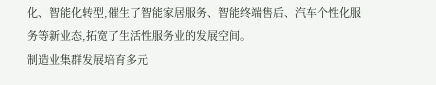化、智能化转型,催生了智能家居服务、智能终端售后、汽车个性化服务等新业态,拓宽了生活性服务业的发展空间。
制造业集群发展培育多元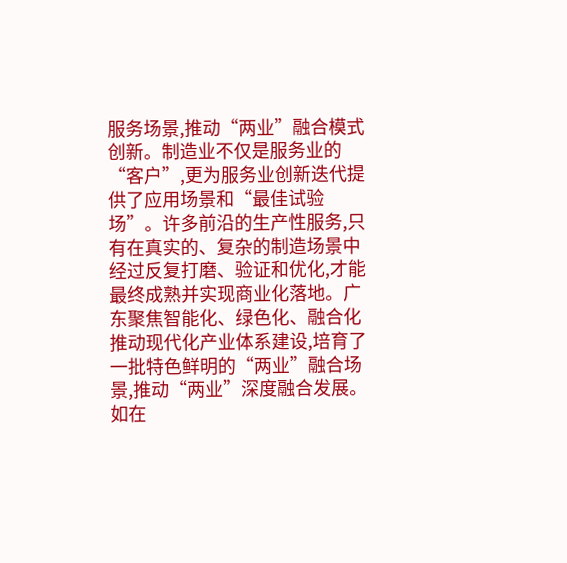服务场景,推动“两业”融合模式创新。制造业不仅是服务业的“客户”,更为服务业创新迭代提供了应用场景和“最佳试验场”。许多前沿的生产性服务,只有在真实的、复杂的制造场景中经过反复打磨、验证和优化,才能最终成熟并实现商业化落地。广东聚焦智能化、绿色化、融合化推动现代化产业体系建设,培育了一批特色鲜明的“两业”融合场景,推动“两业”深度融合发展。如在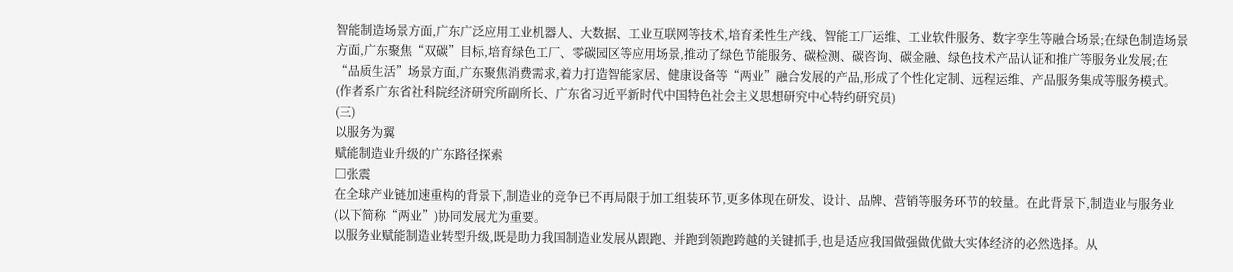智能制造场景方面,广东广泛应用工业机器人、大数据、工业互联网等技术,培育柔性生产线、智能工厂运维、工业软件服务、数字孪生等融合场景;在绿色制造场景方面,广东聚焦“双碳”目标,培育绿色工厂、零碳园区等应用场景,推动了绿色节能服务、碳检测、碳咨询、碳金融、绿色技术产品认证和推广等服务业发展;在“品质生活”场景方面,广东聚焦消费需求,着力打造智能家居、健康设备等“两业”融合发展的产品,形成了个性化定制、远程运维、产品服务集成等服务模式。
(作者系广东省社科院经济研究所副所长、广东省习近平新时代中国特色社会主义思想研究中心特约研究员)
(三)
以服务为翼
赋能制造业升级的广东路径探索
□张震
在全球产业链加速重构的背景下,制造业的竞争已不再局限于加工组装环节,更多体现在研发、设计、品牌、营销等服务环节的较量。在此背景下,制造业与服务业(以下简称“两业”)协同发展尤为重要。
以服务业赋能制造业转型升级,既是助力我国制造业发展从跟跑、并跑到领跑跨越的关键抓手,也是适应我国做强做优做大实体经济的必然选择。从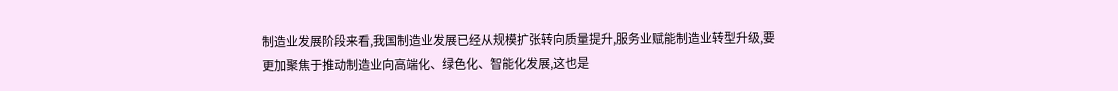制造业发展阶段来看,我国制造业发展已经从规模扩张转向质量提升,服务业赋能制造业转型升级,要更加聚焦于推动制造业向高端化、绿色化、智能化发展,这也是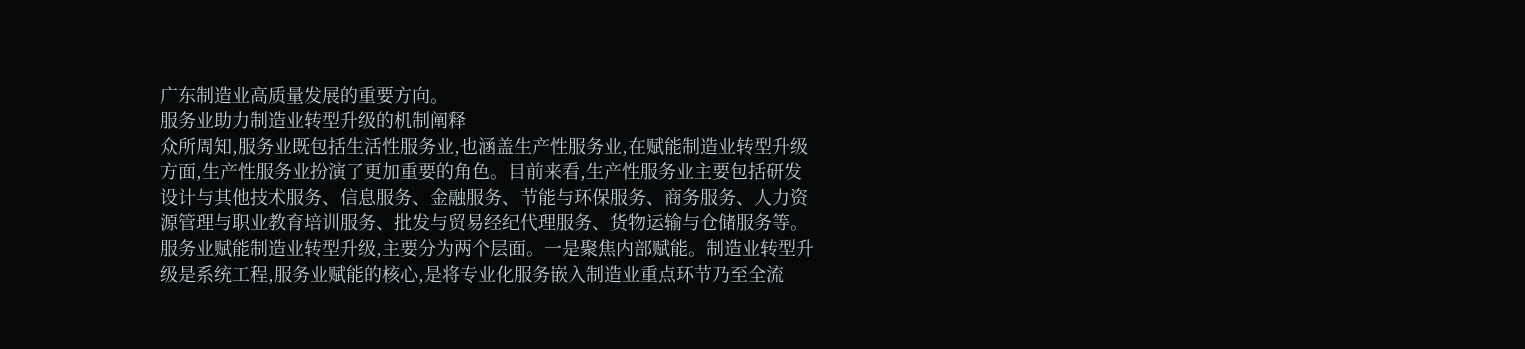广东制造业高质量发展的重要方向。
服务业助力制造业转型升级的机制阐释
众所周知,服务业既包括生活性服务业,也涵盖生产性服务业,在赋能制造业转型升级方面,生产性服务业扮演了更加重要的角色。目前来看,生产性服务业主要包括研发设计与其他技术服务、信息服务、金融服务、节能与环保服务、商务服务、人力资源管理与职业教育培训服务、批发与贸易经纪代理服务、货物运输与仓储服务等。
服务业赋能制造业转型升级,主要分为两个层面。一是聚焦内部赋能。制造业转型升级是系统工程,服务业赋能的核心,是将专业化服务嵌入制造业重点环节乃至全流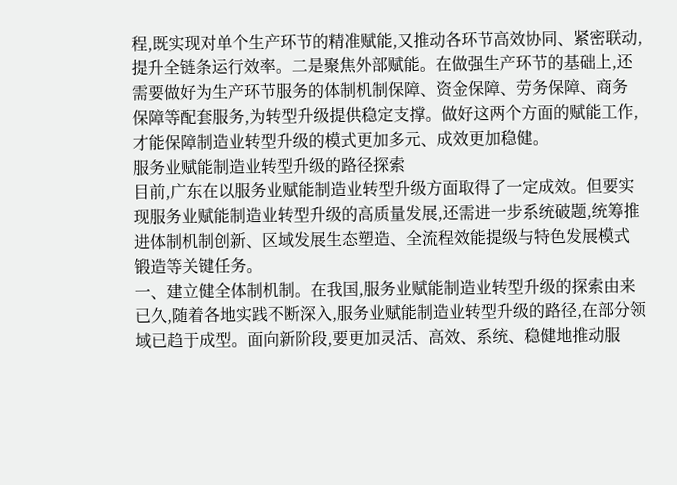程,既实现对单个生产环节的精准赋能,又推动各环节高效协同、紧密联动,提升全链条运行效率。二是聚焦外部赋能。在做强生产环节的基础上,还需要做好为生产环节服务的体制机制保障、资金保障、劳务保障、商务保障等配套服务,为转型升级提供稳定支撑。做好这两个方面的赋能工作,才能保障制造业转型升级的模式更加多元、成效更加稳健。
服务业赋能制造业转型升级的路径探索
目前,广东在以服务业赋能制造业转型升级方面取得了一定成效。但要实现服务业赋能制造业转型升级的高质量发展,还需进一步系统破题,统筹推进体制机制创新、区域发展生态塑造、全流程效能提级与特色发展模式锻造等关键任务。
一、建立健全体制机制。在我国,服务业赋能制造业转型升级的探索由来已久,随着各地实践不断深入,服务业赋能制造业转型升级的路径,在部分领域已趋于成型。面向新阶段,要更加灵活、高效、系统、稳健地推动服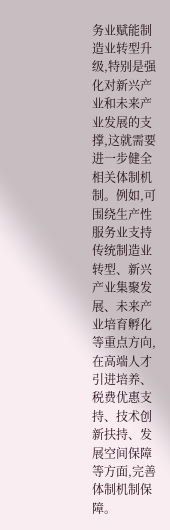务业赋能制造业转型升级,特别是强化对新兴产业和未来产业发展的支撑,这就需要进一步健全相关体制机制。例如,可围绕生产性服务业支持传统制造业转型、新兴产业集聚发展、未来产业培育孵化等重点方向,在高端人才引进培养、税费优惠支持、技术创新扶持、发展空间保障等方面,完善体制机制保障。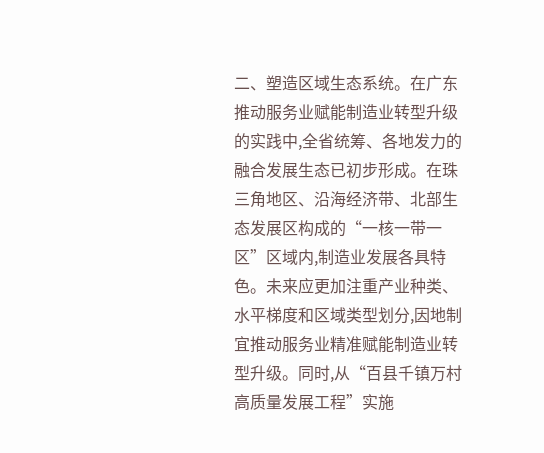二、塑造区域生态系统。在广东推动服务业赋能制造业转型升级的实践中,全省统筹、各地发力的融合发展生态已初步形成。在珠三角地区、沿海经济带、北部生态发展区构成的“一核一带一区”区域内,制造业发展各具特色。未来应更加注重产业种类、水平梯度和区域类型划分,因地制宜推动服务业精准赋能制造业转型升级。同时,从“百县千镇万村高质量发展工程”实施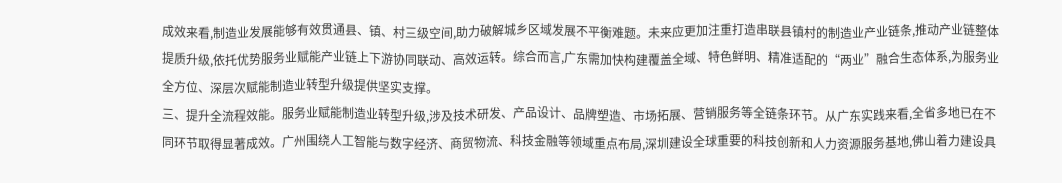成效来看,制造业发展能够有效贯通县、镇、村三级空间,助力破解城乡区域发展不平衡难题。未来应更加注重打造串联县镇村的制造业产业链条,推动产业链整体提质升级,依托优势服务业赋能产业链上下游协同联动、高效运转。综合而言,广东需加快构建覆盖全域、特色鲜明、精准适配的“两业”融合生态体系,为服务业全方位、深层次赋能制造业转型升级提供坚实支撑。
三、提升全流程效能。服务业赋能制造业转型升级,涉及技术研发、产品设计、品牌塑造、市场拓展、营销服务等全链条环节。从广东实践来看,全省多地已在不同环节取得显著成效。广州围绕人工智能与数字经济、商贸物流、科技金融等领域重点布局,深圳建设全球重要的科技创新和人力资源服务基地,佛山着力建设具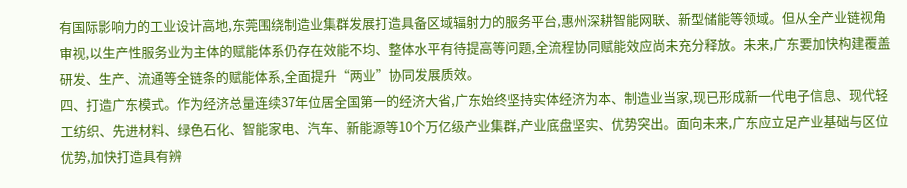有国际影响力的工业设计高地,东莞围绕制造业集群发展打造具备区域辐射力的服务平台,惠州深耕智能网联、新型储能等领域。但从全产业链视角审视,以生产性服务业为主体的赋能体系仍存在效能不均、整体水平有待提高等问题,全流程协同赋能效应尚未充分释放。未来,广东要加快构建覆盖研发、生产、流通等全链条的赋能体系,全面提升“两业”协同发展质效。
四、打造广东模式。作为经济总量连续37年位居全国第一的经济大省,广东始终坚持实体经济为本、制造业当家,现已形成新一代电子信息、现代轻工纺织、先进材料、绿色石化、智能家电、汽车、新能源等10个万亿级产业集群,产业底盘坚实、优势突出。面向未来,广东应立足产业基础与区位优势,加快打造具有辨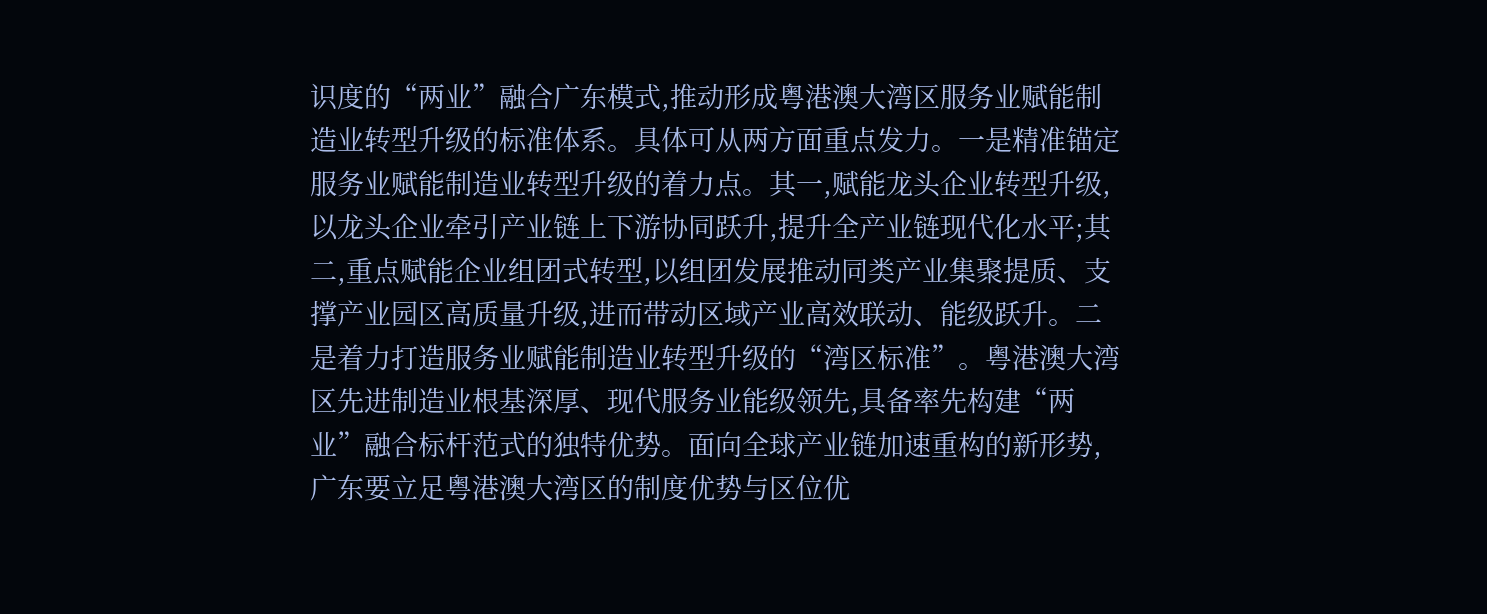识度的“两业”融合广东模式,推动形成粤港澳大湾区服务业赋能制造业转型升级的标准体系。具体可从两方面重点发力。一是精准锚定服务业赋能制造业转型升级的着力点。其一,赋能龙头企业转型升级,以龙头企业牵引产业链上下游协同跃升,提升全产业链现代化水平;其二,重点赋能企业组团式转型,以组团发展推动同类产业集聚提质、支撑产业园区高质量升级,进而带动区域产业高效联动、能级跃升。二是着力打造服务业赋能制造业转型升级的“湾区标准”。粤港澳大湾区先进制造业根基深厚、现代服务业能级领先,具备率先构建“两业”融合标杆范式的独特优势。面向全球产业链加速重构的新形势,广东要立足粤港澳大湾区的制度优势与区位优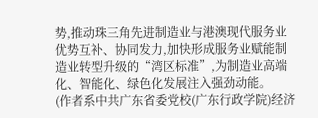势,推动珠三角先进制造业与港澳现代服务业优势互补、协同发力,加快形成服务业赋能制造业转型升级的“湾区标准”,为制造业高端化、智能化、绿色化发展注入强劲动能。
(作者系中共广东省委党校(广东行政学院)经济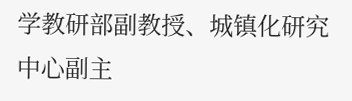学教研部副教授、城镇化研究中心副主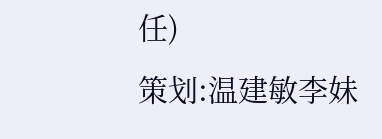任)
策划:温建敏李妹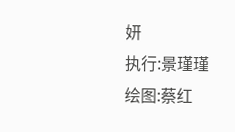妍
执行:景瑾瑾
绘图:蔡红